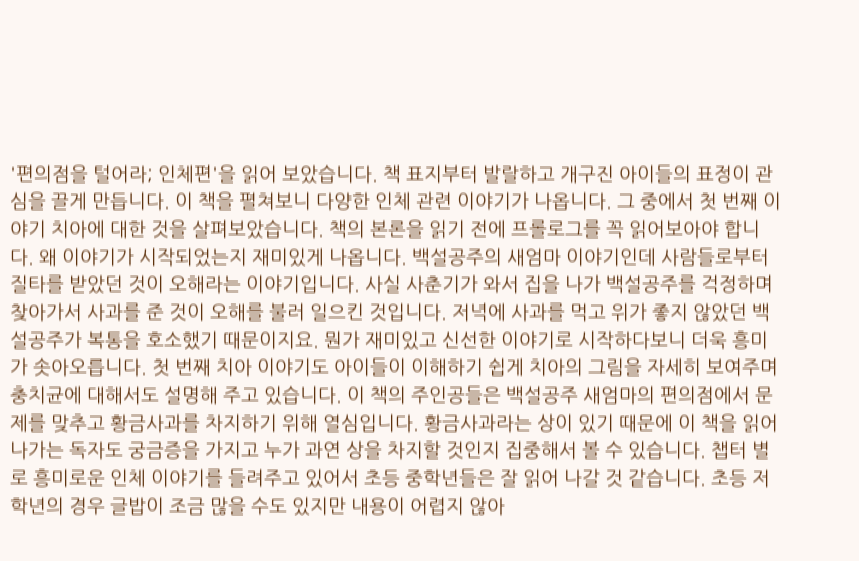'편의점을 털어라; 인체편'을 읽어 보았습니다. 책 표지부터 발랄하고 개구진 아이들의 표정이 관심을 끌게 만듭니다. 이 책을 펼쳐보니 다양한 인체 관련 이야기가 나옵니다. 그 중에서 첫 번째 이야기 치아에 대한 것을 살펴보았습니다. 책의 본론을 읽기 전에 프롤로그를 꼭 읽어보아야 합니다. 왜 이야기가 시작되었는지 재미있게 나옵니다. 백설공주의 새엄마 이야기인데 사람들로부터 질타를 받았던 것이 오해라는 이야기입니다. 사실 사춘기가 와서 집을 나가 백설공주를 걱정하며 찾아가서 사과를 준 것이 오해를 불러 일으킨 것입니다. 저녁에 사과를 먹고 위가 좋지 않았던 백설공주가 복통을 호소했기 때문이지요. 뭔가 재미있고 신선한 이야기로 시작하다보니 더욱 흥미가 솟아오릅니다. 첫 번째 치아 이야기도 아이들이 이해하기 쉽게 치아의 그림을 자세히 보여주며 충치균에 대해서도 설명해 주고 있습니다. 이 책의 주인공들은 백설공주 새엄마의 편의점에서 문제를 맞추고 황금사과를 차지하기 위해 열심입니다. 황금사과라는 상이 있기 때문에 이 책을 읽어나가는 독자도 궁금증을 가지고 누가 과연 상을 차지할 것인지 집중해서 볼 수 있습니다. 챕터 별로 흥미로운 인체 이야기를 들려주고 있어서 초등 중학년들은 잘 읽어 나갈 것 같습니다. 초등 저학년의 경우 글밥이 조금 많을 수도 있지만 내용이 어렵지 않아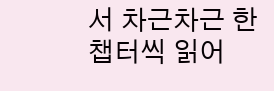서 차근차근 한 챕터씩 읽어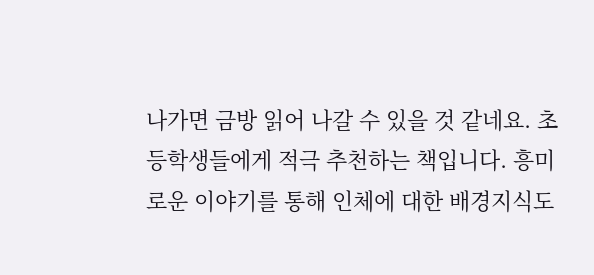나가면 금방 읽어 나갈 수 있을 것 같네요. 초등학생들에게 적극 추천하는 책입니다. 흥미로운 이야기를 통해 인체에 대한 배경지식도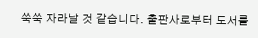쑥쑥 자라날 것 같습니다. 출판사로부터 도서를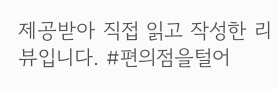제공받아 직접 읽고 작성한 리뷰입니다. #편의점을털어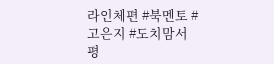라인체편 #북멘토 #고은지 #도치맘서평